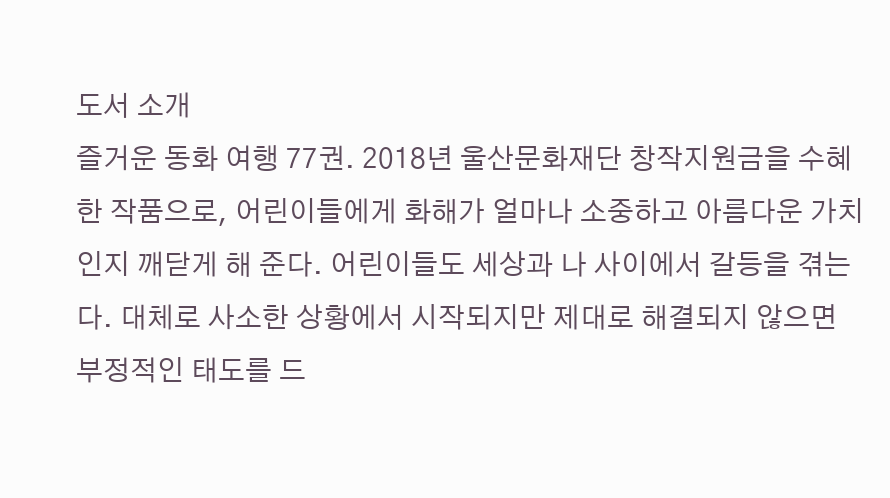도서 소개
즐거운 동화 여행 77권. 2018년 울산문화재단 창작지원금을 수혜 한 작품으로, 어린이들에게 화해가 얼마나 소중하고 아름다운 가치인지 깨닫게 해 준다. 어린이들도 세상과 나 사이에서 갈등을 겪는다. 대체로 사소한 상황에서 시작되지만 제대로 해결되지 않으면 부정적인 태도를 드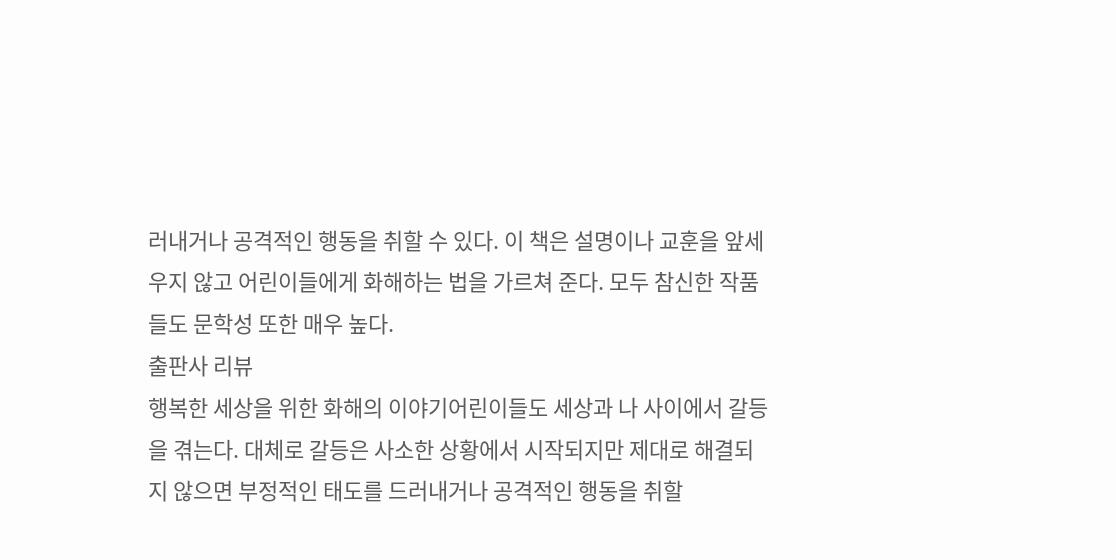러내거나 공격적인 행동을 취할 수 있다. 이 책은 설명이나 교훈을 앞세우지 않고 어린이들에게 화해하는 법을 가르쳐 준다. 모두 참신한 작품들도 문학성 또한 매우 높다.
출판사 리뷰
행복한 세상을 위한 화해의 이야기어린이들도 세상과 나 사이에서 갈등을 겪는다. 대체로 갈등은 사소한 상황에서 시작되지만 제대로 해결되지 않으면 부정적인 태도를 드러내거나 공격적인 행동을 취할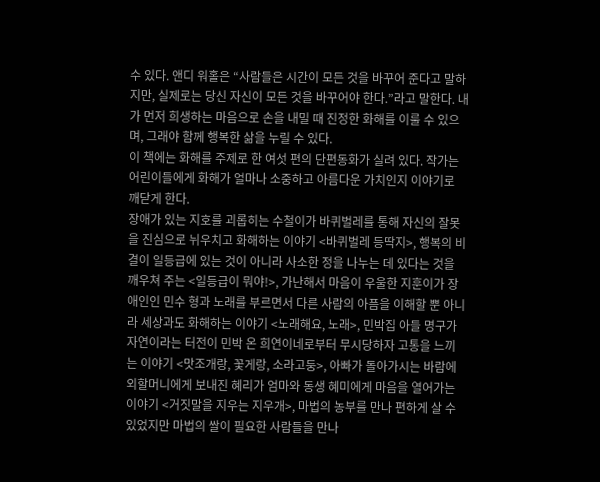수 있다. 앤디 워홀은 “사람들은 시간이 모든 것을 바꾸어 준다고 말하지만, 실제로는 당신 자신이 모든 것을 바꾸어야 한다.”라고 말한다. 내가 먼저 희생하는 마음으로 손을 내밀 때 진정한 화해를 이룰 수 있으며, 그래야 함께 행복한 삶을 누릴 수 있다.
이 책에는 화해를 주제로 한 여섯 편의 단편동화가 실려 있다. 작가는 어린이들에게 화해가 얼마나 소중하고 아름다운 가치인지 이야기로 깨닫게 한다.
장애가 있는 지호를 괴롭히는 수철이가 바퀴벌레를 통해 자신의 잘못을 진심으로 뉘우치고 화해하는 이야기 <바퀴벌레 등딱지>, 행복의 비결이 일등급에 있는 것이 아니라 사소한 정을 나누는 데 있다는 것을 깨우쳐 주는 <일등급이 뭐야!>, 가난해서 마음이 우울한 지훈이가 장애인인 민수 형과 노래를 부르면서 다른 사람의 아픔을 이해할 뿐 아니라 세상과도 화해하는 이야기 <노래해요, 노래>, 민박집 아들 명구가 자연이라는 터전이 민박 온 희연이네로부터 무시당하자 고통을 느끼는 이야기 <맛조개랑, 꽃게랑, 소라고둥>, 아빠가 돌아가시는 바람에 외할머니에게 보내진 혜리가 엄마와 동생 혜미에게 마음을 열어가는 이야기 <거짓말을 지우는 지우개>, 마법의 농부를 만나 편하게 살 수 있었지만 마법의 쌀이 필요한 사람들을 만나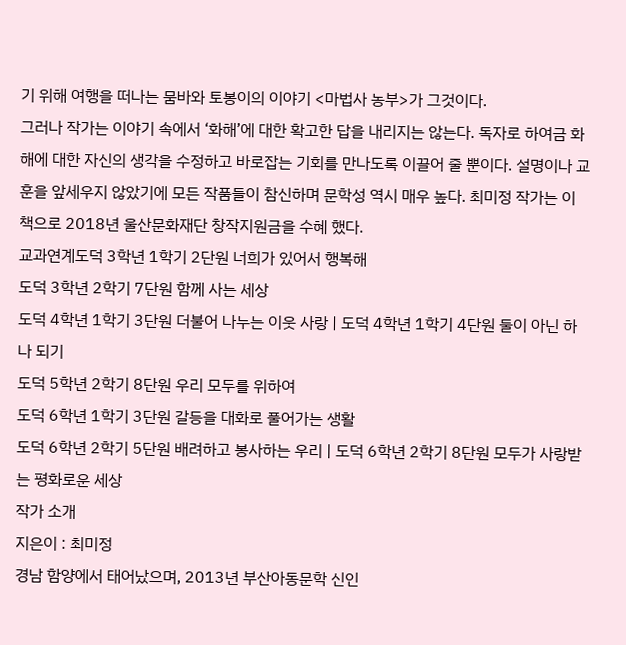기 위해 여행을 떠나는 뭄바와 토봉이의 이야기 <마법사 농부>가 그것이다.
그러나 작가는 이야기 속에서 ‘화해’에 대한 확고한 답을 내리지는 않는다. 독자로 하여금 화해에 대한 자신의 생각을 수정하고 바로잡는 기회를 만나도록 이끌어 줄 뿐이다. 설명이나 교훈을 앞세우지 않았기에 모든 작품들이 참신하며 문학성 역시 매우 높다. 최미정 작가는 이 책으로 2018년 울산문화재단 창작지원금을 수혜 했다.
교과연계도덕 3학년 1학기 2단원 너희가 있어서 행복해
도덕 3학년 2학기 7단원 함께 사는 세상
도덕 4학년 1학기 3단원 더불어 나누는 이웃 사랑 | 도덕 4학년 1학기 4단원 둘이 아닌 하나 되기
도덕 5학년 2학기 8단원 우리 모두를 위하여
도덕 6학년 1학기 3단원 갈등을 대화로 풀어가는 생활
도덕 6학년 2학기 5단원 배려하고 봉사하는 우리 | 도덕 6학년 2학기 8단원 모두가 사랑받는 평화로운 세상
작가 소개
지은이 : 최미정
경남 함양에서 태어났으며, 2013년 부산아동문학 신인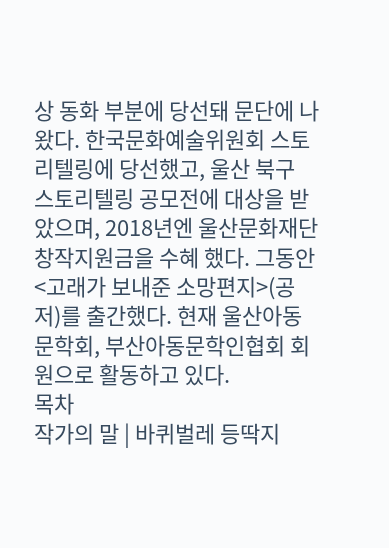상 동화 부분에 당선돼 문단에 나왔다. 한국문화예술위원회 스토리텔링에 당선했고, 울산 북구 스토리텔링 공모전에 대상을 받았으며, 2018년엔 울산문화재단 창작지원금을 수혜 했다. 그동안 <고래가 보내준 소망편지>(공저)를 출간했다. 현재 울산아동문학회, 부산아동문학인협회 회원으로 활동하고 있다.
목차
작가의 말 | 바퀴벌레 등딱지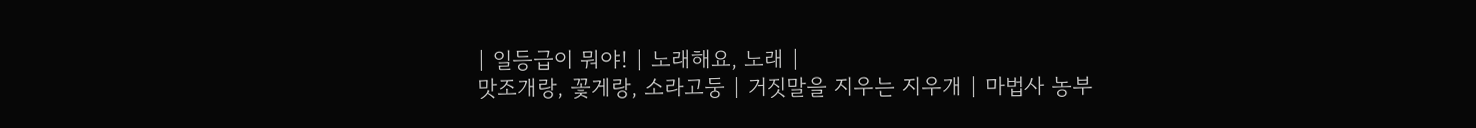| 일등급이 뭐야! | 노래해요, 노래 |
맛조개랑, 꽃게랑, 소라고둥 | 거짓말을 지우는 지우개 | 마법사 농부